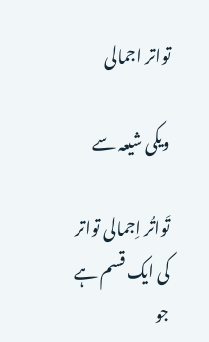تواتر اجمالی

ویکی شیعہ سے

تَواتُر اِجمالی تواتر کی ایک قسم ہے جو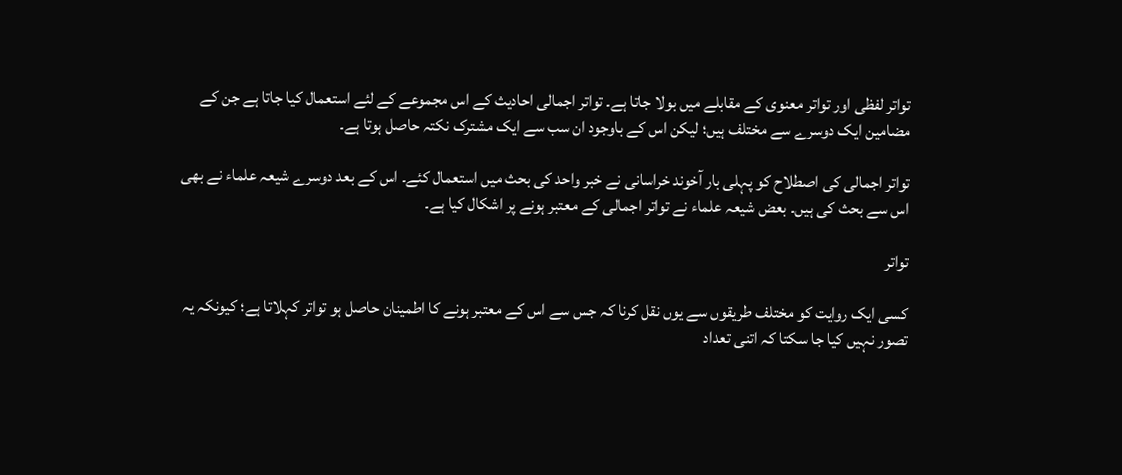تواتر لفظی اور تواتر معنوی کے مقابلے میں بولا جاتا ہے۔ تواتر اجمالی احادیث کے اس مجموعے کے لئے استعمال کیا جاتا ہے جن کے مضامین ایک دوسرے سے مختلف ہیں؛ لیکن اس کے باوجود ان سب سے ایک مشترک نکتہ حاصل ہوتا ہے۔

تواتر اجمالی کی اصطلاح کو پہلی بار آخوند خراسانی نے خبر واحد کی بحث میں استعمال کئے۔ اس کے بعد دوسرے شیعہ علماء نے بھی اس سے بحث کی ہیں۔ بعض شیعہ علماء نے تواتر اجمالی کے معتبر ہونے پر اشکال کیا ہے۔

تواتر

کسی ایک روایت کو مختلف طریقوں سے یوں نقل کرنا کہ جس سے اس کے معتبر ہونے کا اطمینان حاصل ہو تواتر کہلاتا ہے؛ کیونکہ یہ تصور نہیں کیا جا سکتا کہ اتنی تعداد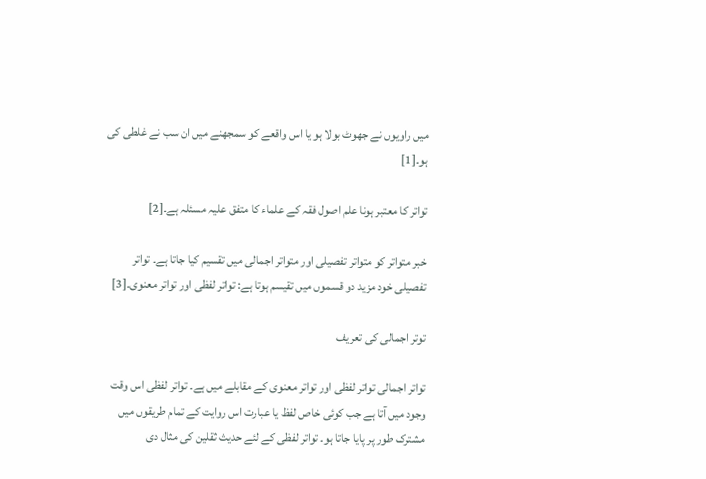میں راویوں نے جھوٹ بولا ہو یا اس واقعے کو سمجھنے میں ان سب نے غلطی کی ہو۔[1]

تواتر کا معتبر ہونا علم اصول فقہ کے علماء کا متفق علیہ مسئلہ ہے۔[2]

خبر متواتر کو متواتر تفصیلی اور متواتر اجمالی میں تقسیم کیا جاتا ہے۔ تواتر تفصیلی خود مزید دو قسموں میں تقیسم ہوتا ہے: تواتر لفظی اور تواتر معنوی۔[3]

توتر اجمالی کی تعریف

تواتر اجمالی تواتر لفظی اور تواتر معنوی کے مقابلے میں ہے۔ تواتر لفظی اس وقت وجود میں آتا ہے جب کوئی خاص لفظ یا عبارت اس روایت کے تمام طریقوں میں مشترک طور پر پایا جاتا ہو۔ تواتر لفظی کے لئے حدیث ثقلین کی مثال دی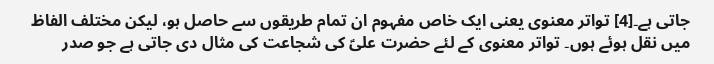جاتی ہے۔[4] تواتر معنوی یعنی ایک خاص مفہوم ان تمام طریقوں سے حاصل ہو،‌ لیکن مختلف الفاظ میں نقل ہوئے ہوں۔ تواتر معنوی کے لئے حضرت علیؑ کی شجاعت کی مثال دی جاتی ہے جو صدر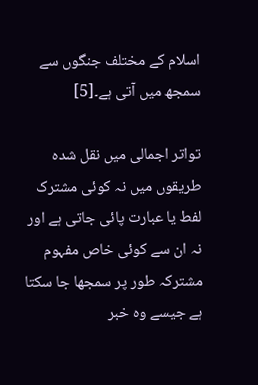اسلام کے مختلف جنگوں سے سمجھ میں آتی ہے۔[5]

تواتر اجمالی میں نقل شده طریقوں میں نہ کوئی مشترک لفط یا عبارت پائی جاتی ہے اور نہ ان سے کوئی خاص مفہوم مشترکہ طور پر سمجھا جا سکتا ہے جیسے وہ خبر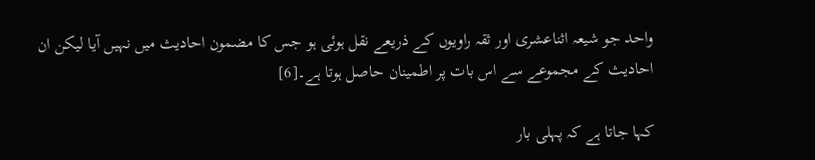واحد جو شیعہ اثناعشری اور ثقہ راویوں کے ذریعے نقل ہوئی ہو جس کا مضمون احادیث میں نہیں آیا لیکن ان احادیث کے مجموعے سے اس بات پر اطمینان حاصل ہوتا ہے۔[6]

کہا جاتا ہے کہ پہلی بار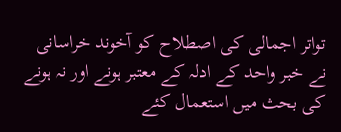تواتر اجمالی کی اصطلاح کو آخوند خراسانی نے خبر واحد کے ادلہ کے معتبر ہونے اور نہ ہونے کی بحث میں استعمال کئے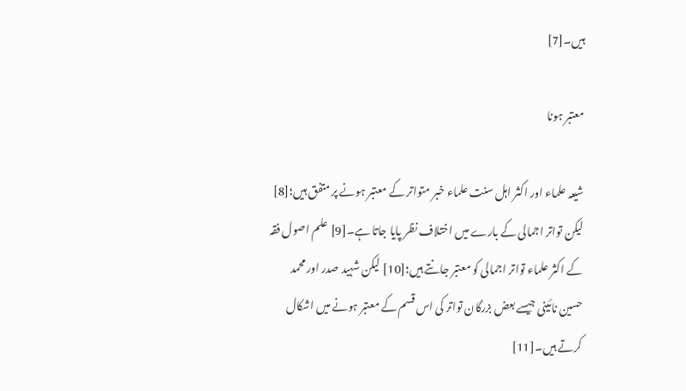ہیں۔[7]

معتبر ہونا

شیعہ علماء اور اکثر اہل‌ سنت علماء خبر متواتر کے معتبر ہونے پر متفق ہیں؛[8] لیکن تواتر اجمالی کے بارے میں اختلاف‌ نظر پایا جاتا ہے۔[9] علم اصول فقہ کے اکثر علماء تواتر اجمالی کو معتبر جانتے ہیں؛[10] لیکن شہید صدر اور محمد حسین نائینی جیسے بعض بزرگان تواتر کی اس قسم کے معتبر ہونے میں اشکال کرتے ہیں۔[11]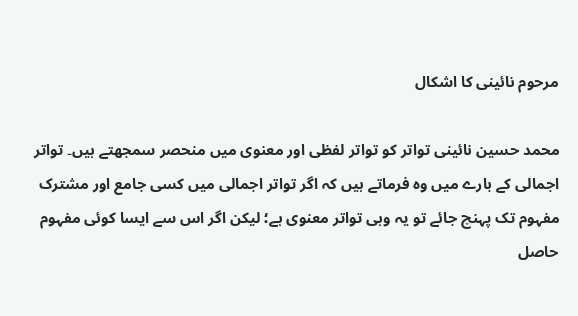مرحوم نائینی کا اشکال

محمد حسین نائینی تواتر کو تواتر لفظی اور معنوی میں منحصر سمجھتے ہیں۔ تواتر اجمالی کے بارے میں وہ فرماتے ہیں کہ اگر تواتر اجمالی میں کسی جامع اور مشترک مفہوم تک پہنچ جائے تو یہ وہی تواتر معنوی ہے؛ لیکن اگر اس سے ایسا کوئی مفہوم حاصل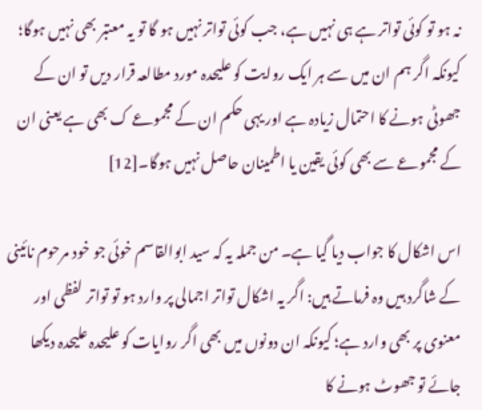نہ ہو تو کوئی تواتر ہے ہی نہیں ہے، جب کوئی تواتر نہیں ہو گا تو یہ معتبر بھی نہیں ہوگا؛ کیونکہ اگر ہم ان میں سے ہر ایک روایت کو علیحدہ مورد مطالعہ قرار دیں تو ان کے جھوٹی ہونے کا احتمال زیادہ ہے اور یہی حکم ان کے مجموعے ک بھی ہے یعنی ان کے مجموعے سے بھی کوئی یقین یا اطمینان حاصل نہیں ہوگا۔[12]

اس اشکال کا جواب دیا گیا ہے۔ من جملہ یہ کہ سید ابوالقاسم خوئی جو خود مرحوم نائینی کے شاگرد ہیں وہ فرماتے ہیں: اگر یہ اشکال تواتر اجمالی پر وارد ہو تو تواتر لفظی اور معنوی پر بھی وارد ہے؛ کیونکہ ان دونوں میں بھی اگر روایات کو علیحدہ علیحدہ دیکھا جائے تو جھوٹ ہونے کا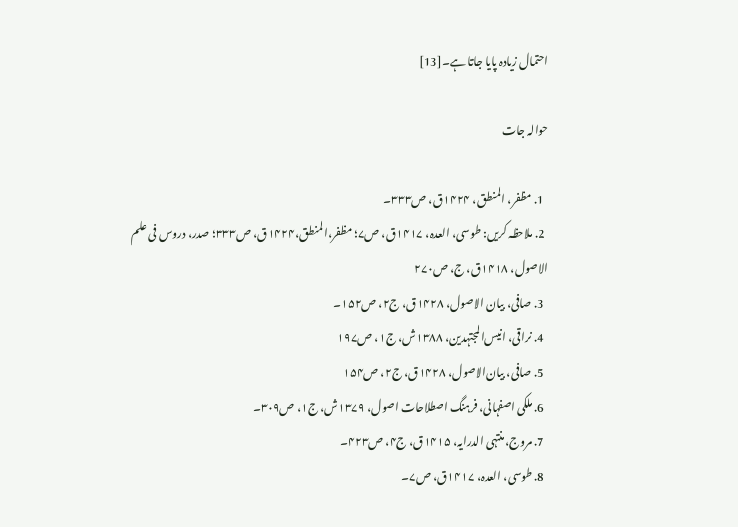احتمال زیادہ پایا جاتا ہے۔[13]

حوالہ جات

  1. مظفر، المنطق، ۱۴۲۴ق، ص۳۳۳۔
  2. ملاحظہ کریں: طوسی، العدہ، ۱۴۱۷ق، ص۷؛ مظفر،المنطق،۱۴۲۴ق، ص۳۳۳؛‌ صدر، دروس فی علم الاصول، ۱۴۱۸ق، ج، ص۲۷۰
  3. صافی، بیان الاصول،‌ ۱۴۲۸ق، ج۲،‌ ص۱۵۲۔
  4. نراقی، انیس‌المجتہدین، ۱۳۸۸ش، ج۱، ص۱۹۷
  5. صافی، بیان‌الاصول، ۱۴۲۸ق، ج۲، ص۱۵۴
  6. ملکی اصفہانی، فرہنگ اصطلاحات اصول، ۱۳۷۹ش، ج۱، ص۳۰۹۔
  7. مروج، منتہی الدرایہ، ۱۴۱۵ق،‌ ج۴، ص۴۲۳۔
  8. طوسی، العدہ، ۱۴۱۷ق، ص۷۔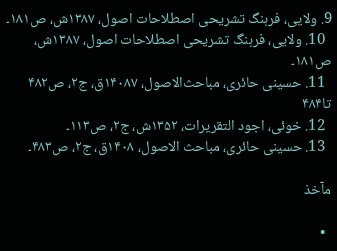9. ولایی،‌ فرہنگ تشریحی اصطلاحات اصول، ۱۳۸۷ش، ص۱۸۱۔
  10. ولایی،‌ فرہنگ تشریحی اصطلاحات اصول، ۱۳۸۷ش، ص۱۸۱۔
  11. حسینی حائری،‌ مباحث‌الاصول، ۱۴۰۸۷ق،‌ ج۲، ص۴۸۲ تا۴۸۴
  12. خوئی، اجود التقریرات،‌ ۱۳۵۲ش، ج۲، ص۱۱۳۔
  13. حسینی حائری،‌ مباحث الاصول، ۱۴۰۸ق، ج۲، ص۴۸۳۔

مآخذ

  •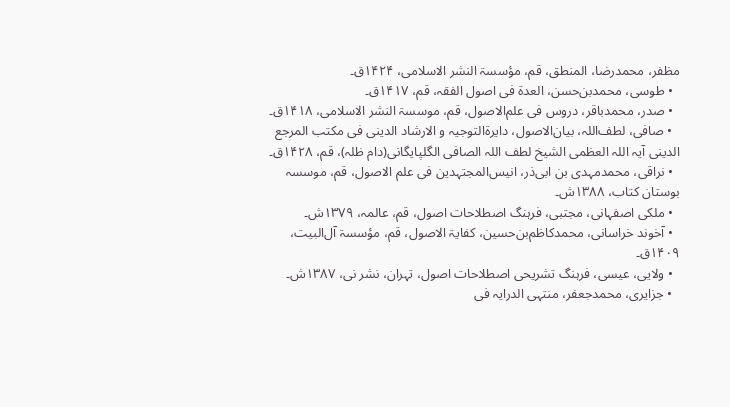مظفر، محمدرضا،‌ المنطق، قم، مؤسسۃ النشر الاسلامی،‌ ۱۴۲۴ق۔
  • طوسی،‌ محمد‌بن‌حسن، العدۃ فی اصول الفقہ، قم، ۱۴۱۷ق۔
  • صدر، محمدباقر، دروس فی علم‌الاصول، قم، موسسۃ النشر الاسلامی، ۱۴۱۸ق۔
  • صافی، لطف‌اللہ، بیان‌الاصول، دایرۃالتوجیہ و الارشاد الدینی فی مکتب المرجع الدینی آیہ اللہ العظمی الشیخ لطف اللہ الصافی الگلپایگانی(دام ظلہ)، قم، ۱۴۲۸ق۔
  • نراقی، محمدمہدی بن ابی‌ذر، انیس‌المجتہدین فی علم الاصول، قم، موسسہ بوستان کتاب، ۱۳۸۸ش۔
  • ملکی اصفہانی،‌ مجتبی، فرہنگ اصطلاحات اصول، قم، عالمہ، ۱۳۷۹ش۔
  • آخوند خراسانی، محمدکاظم‌بن‌حسین، کفایۃ‌ الاصول، قم، مؤسسۃ آل‌البیت، ۱۴۰۹ق۔
  • ولایی، عیسی،‌ فرہنگ تشریحی اصطلاحات اصول، تہران، نشر نی، ۱۳۸۷ش۔
  • جزایری، محمدجعفر، منتہی‌ الدرایہ فی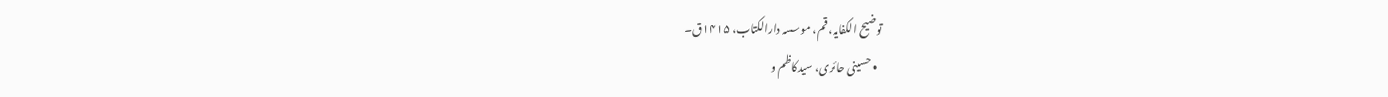توضیح الکفایہ، قم، موسسہ دارالکتاب، ۱۴۱۵ق۔
  • حسینی حائری، سیدکاظم و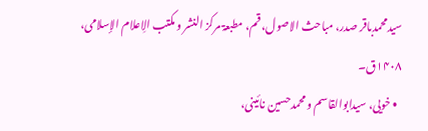سیدمحمدباقر صدر، مباحث الاصول، قم، مطبعۃ مرکز النشر و مکتب الِاعلام الإسلامی، ۱۴۰۸ق۔
  • خویی، سیدابوالقاسم و محمدحسین نائینی،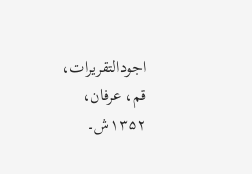اجودالتقریرات، قم، عرفان، ۱۳۵۲ش۔